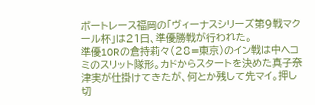ボートレース福岡の「ヴィーナスシリーズ第9戦マクール杯」は21日、準優勝戦が行われた。
準優10Rの倉持莉々(28=東京)のイン戦は中ヘコミのスリット隊形。カドからスタートを決めた真子奈津実が仕掛けてきたが、何とか残して先マイ。押し切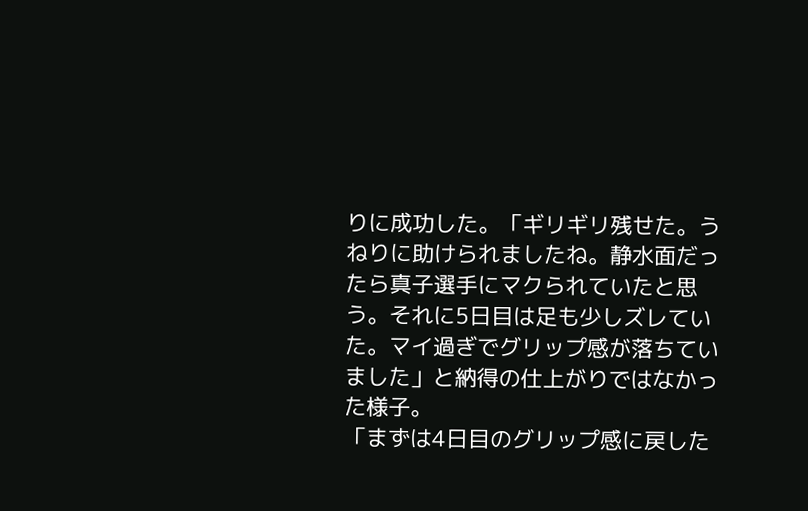りに成功した。「ギリギリ残せた。うねりに助けられましたね。静水面だったら真子選手にマクられていたと思う。それに5日目は足も少しズレていた。マイ過ぎでグリップ感が落ちていました」と納得の仕上がりではなかった様子。
「まずは4日目のグリップ感に戻した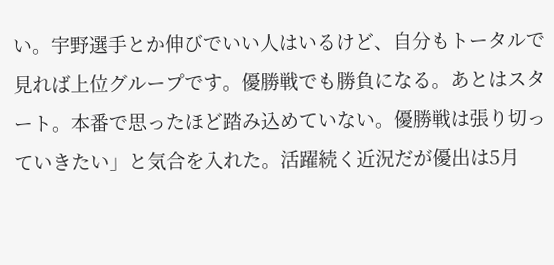い。宇野選手とか伸びでいい人はいるけど、自分もトータルで見れば上位グループです。優勝戦でも勝負になる。あとはスタート。本番で思ったほど踏み込めていない。優勝戦は張り切っていきたい」と気合を入れた。活躍続く近況だが優出は5月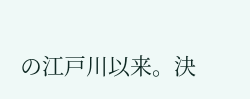の江戸川以来。決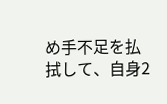め手不足を払拭して、自身2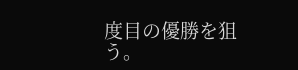度目の優勝を狙う。